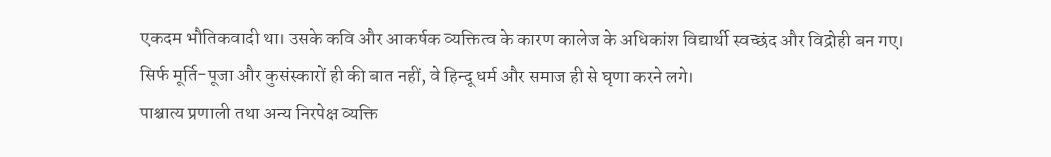एकदम भौतिकवादी था। उसके कवि और आकर्षक व्यक्तित्व के कारण कालेज के अधिकांश विद्यार्थी स्वच्छंद और विद्रोही बन गए। सिर्फ मूर्ति-पूजा और कुसंस्कारों ही की बात नहीं, वे हिन्दू धर्म और समाज ही से घृणा करने लगे।
पाश्चात्य प्रणाली तथा अन्य निरपेक्ष व्यक्ति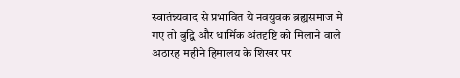स्वातंन्न्यवाद से प्रभावित ये नवयुवक ब्रह्यसमाज मे गए तो बुद्वि और धार्मिक अंतदृष्टि को मिलाने वाले अठारह महीने हिमालय के शिखर पर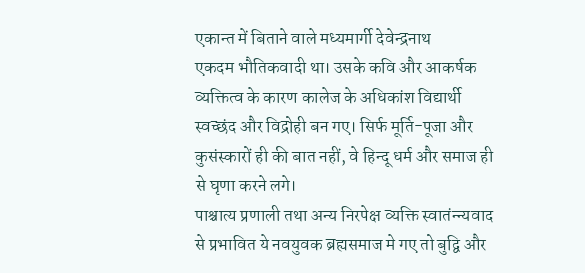एकान्त में बिताने वाले मध्यमार्गी देवेन्द्रनाथ
एकदम भौतिकवादी था। उसके कवि और आकर्षक व्यक्तित्व के कारण कालेज के अधिकांश विद्यार्थी स्वच्छंद और विद्रोही बन गए। सिर्फ मूर्ति-पूजा और कुसंस्कारों ही की बात नहीं, वे हिन्दू धर्म और समाज ही से घृणा करने लगे।
पाश्चात्य प्रणाली तथा अन्य निरपेक्ष व्यक्ति स्वातंन्न्यवाद से प्रभावित ये नवयुवक ब्रह्यसमाज मे गए तो बुद्वि और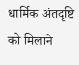धार्मिक अंतदृष्टि को मिलाने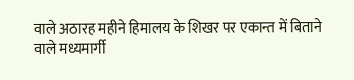वाले अठारह महीने हिमालय के शिखर पर एकान्त में बिताने वाले मध्यमार्गी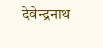देवेन्द्रनाथ